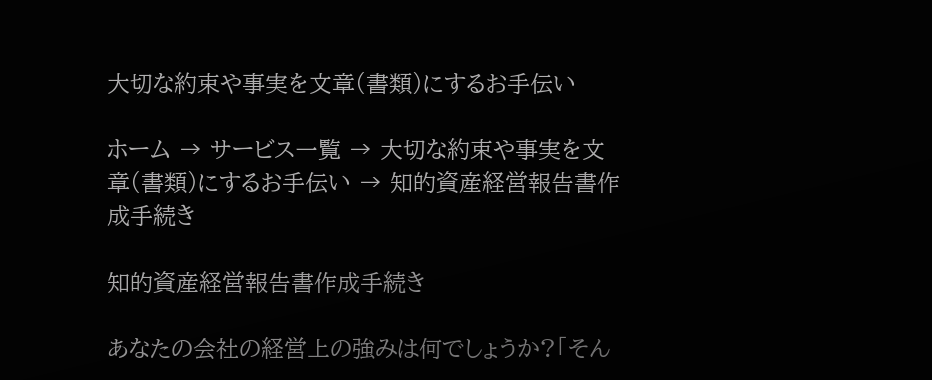大切な約束や事実を文章(書類)にするお手伝い

ホーム → サービス一覧 → 大切な約束や事実を文章(書類)にするお手伝い → 知的資産経営報告書作成手続き

知的資産経営報告書作成手続き

あなたの会社の経営上の強みは何でしょうか?「そん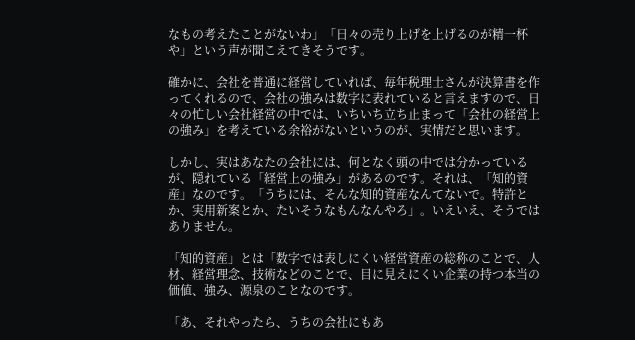なもの考えたことがないわ」「日々の売り上げを上げるのが精一杯や」という声が聞こえてきそうです。

確かに、会社を普通に経営していれば、毎年税理士さんが決算書を作ってくれるので、会社の強みは数字に表れていると言えますので、日々の忙しい会社経営の中では、いちいち立ち止まって「会社の経営上の強み」を考えている余裕がないというのが、実情だと思います。

しかし、実はあなたの会社には、何となく頭の中では分かっているが、隠れている「経営上の強み」があるのです。それは、「知的資産」なのです。「うちには、そんな知的資産なんてないで。特許とか、実用新案とか、たいそうなもんなんやろ」。いえいえ、そうではありません。

「知的資産」とは「数字では表しにくい経営資産の総称のことで、人材、経営理念、技術などのことで、目に見えにくい企業の持つ本当の価値、強み、源泉のことなのです。

「あ、それやったら、うちの会社にもあ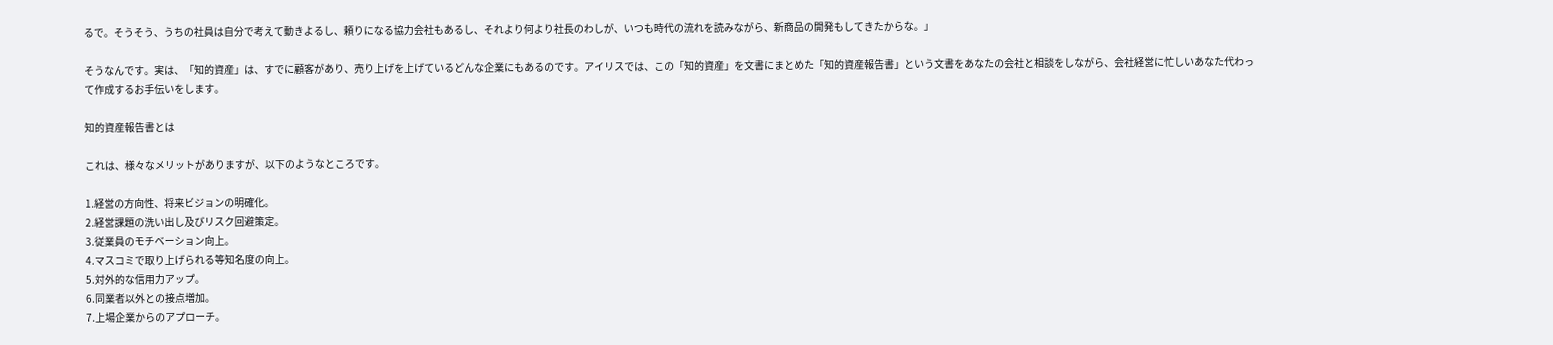るで。そうそう、うちの社員は自分で考えて動きよるし、頼りになる協力会社もあるし、それより何より社長のわしが、いつも時代の流れを読みながら、新商品の開発もしてきたからな。」

そうなんです。実は、「知的資産」は、すでに顧客があり、売り上げを上げているどんな企業にもあるのです。アイリスでは、この「知的資産」を文書にまとめた「知的資産報告書」という文書をあなたの会社と相談をしながら、会社経営に忙しいあなた代わって作成するお手伝いをします。

知的資産報告書とは

これは、様々なメリットがありますが、以下のようなところです。

1.経営の方向性、将来ビジョンの明確化。
2.経営課題の洗い出し及びリスク回避策定。
3.従業員のモチベーション向上。
4.マスコミで取り上げられる等知名度の向上。
5.対外的な信用力アップ。
6.同業者以外との接点増加。
7.上場企業からのアプローチ。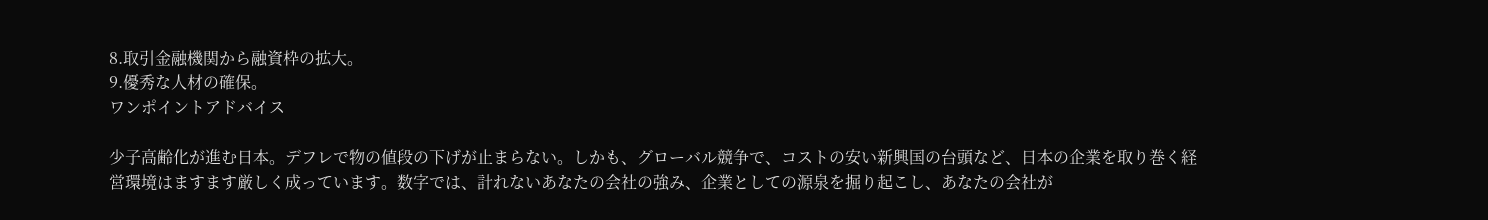8.取引金融機関から融資枠の拡大。
9.優秀な人材の確保。
ワンポイントアドバイス

少子高齢化が進む日本。デフレで物の値段の下げが止まらない。しかも、グローバル競争で、コストの安い新興国の台頭など、日本の企業を取り巻く経営環境はますます厳しく成っています。数字では、計れないあなたの会社の強み、企業としての源泉を掘り起こし、あなたの会社が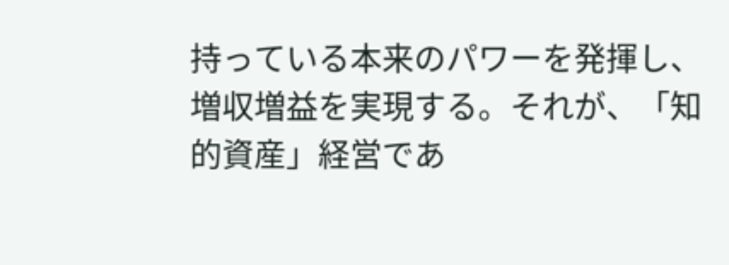持っている本来のパワーを発揮し、増収増益を実現する。それが、「知的資産」経営であ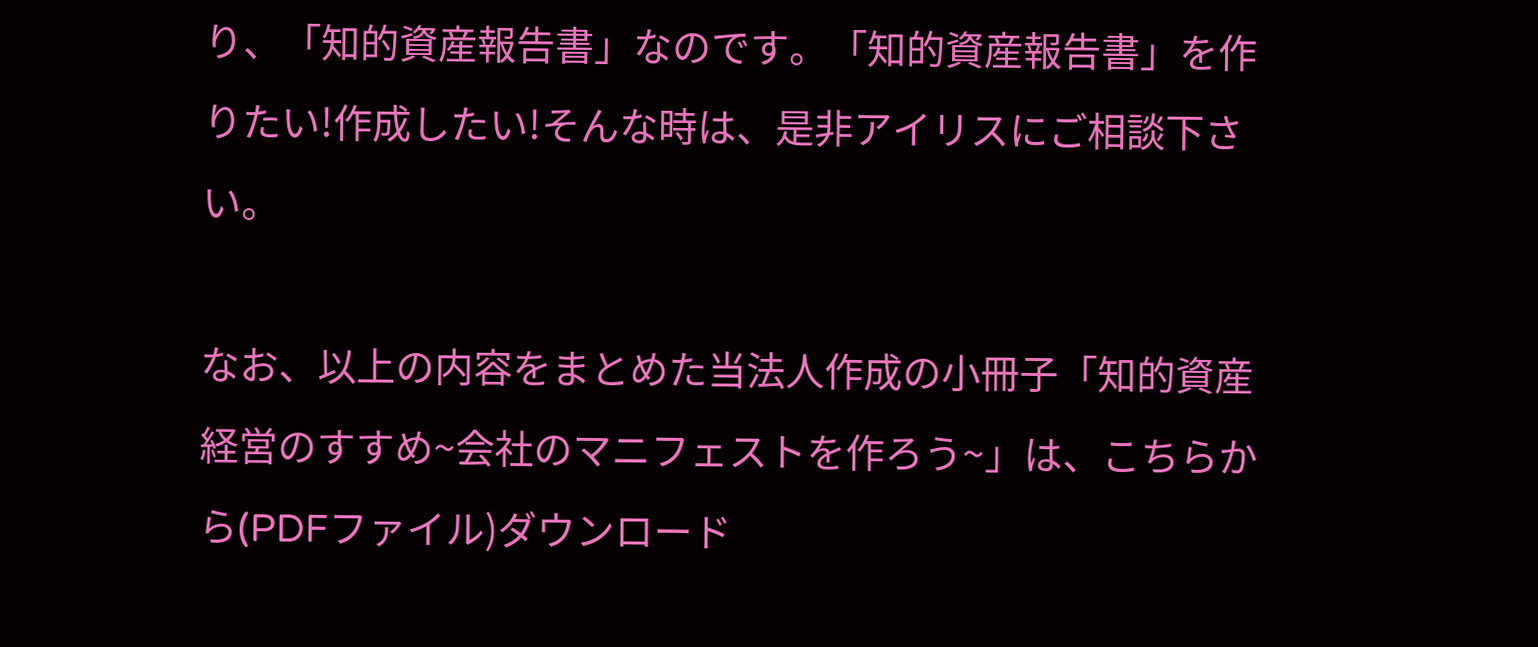り、「知的資産報告書」なのです。「知的資産報告書」を作りたい!作成したい!そんな時は、是非アイリスにご相談下さい。

なお、以上の内容をまとめた当法人作成の小冊子「知的資産経営のすすめ~会社のマニフェストを作ろう~」は、こちらから(PDFファイル)ダウンロード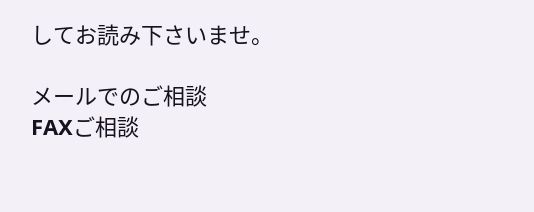してお読み下さいませ。

メールでのご相談
FAXご相談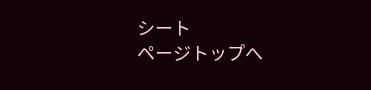シート
ページトップへ